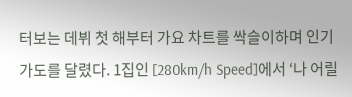터보는 데뷔 첫 해부터 가요 차트를 싹슬이하며 인기 가도를 달렸다. 1집인 [280km/h Speed]에서 ‘나 어릴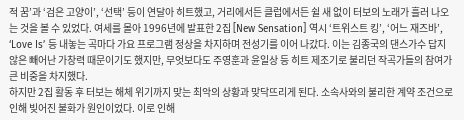적 꿈’과 ‘검은 고양이’, ‘선택’ 등이 연달아 히트했고, 거리에서든 클럽에서든 쉴 새 없이 터보의 노래가 흘러 나오는 것을 볼 수 있었다. 여세를 몰아 1996년에 발표한 2집 [New Sensation] 역시 ‘트위스트 킹’, ‘어느 재즈바’, ‘Love Is’ 등 내놓는 곡마다 가요 프로그램 정상을 차지하며 전성기를 이어 나갔다. 이는 김종국의 댄스가수 답지 않은 빼어난 가창력 때문이기도 했지만, 무엇보다도 주영훈과 윤일상 등 히트 제조기로 불리던 작곡가들의 참여가 큰 비중을 차지했다.
하지만 2집 활동 후 터보는 해체 위기까지 맞는 최악의 상황과 맞닥뜨리게 된다. 소속사와의 불리한 계약 조건으로 인해 빚어진 불화가 원인이었다. 이로 인해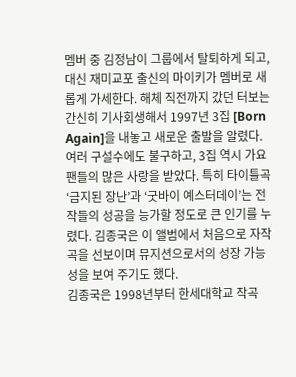멤버 중 김정남이 그룹에서 탈퇴하게 되고, 대신 재미교포 출신의 마이키가 멤버로 새롭게 가세한다. 해체 직전까지 갔던 터보는 간신히 기사회생해서 1997년 3집 [Born Again]을 내놓고 새로운 출발을 알렸다. 여러 구설수에도 불구하고, 3집 역시 가요 팬들의 많은 사랑을 받았다. 특히 타이틀곡 ‘금지된 장난’과 ‘굿바이 예스터데이’는 전작들의 성공을 능가할 정도로 큰 인기를 누렸다. 김종국은 이 앨범에서 처음으로 자작곡을 선보이며 뮤지션으로서의 성장 가능성을 보여 주기도 했다.
김종국은 1998년부터 한세대학교 작곡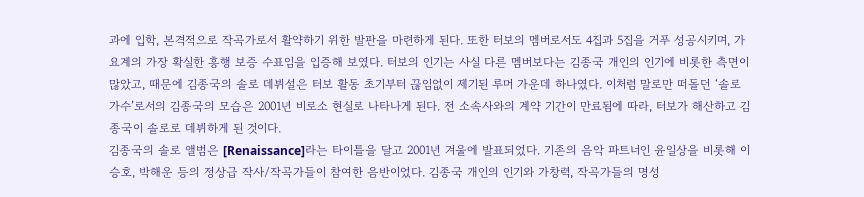과에 입학, 본격적으로 작곡가로서 활약하기 위한 발판을 마련하게 된다. 또한 터보의 멤버로서도 4집과 5집을 거푸 성공시키며, 가요계의 가장 확실한 흥행 보증 수표임을 입증해 보였다. 터보의 인기는 사실 다른 멤버보다는 김종국 개인의 인기에 비롯한 측면이 많았고, 때문에 김종국의 솔로 데뷔설은 터보 활동 초기부터 끊임없이 제기된 루머 가운데 하나였다. 이처럼 말로만 떠돌던 ‘솔로 가수’로서의 김종국의 모습은 2001년 비로소 현실로 나타나게 된다. 전 소속사와의 계약 기간이 만료됨에 따라, 터보가 해산하고 김종국이 솔로로 데뷔하게 된 것이다.
김종국의 솔로 앨범은 [Renaissance]라는 타이틀을 달고 2001년 겨울에 발표되었다. 기존의 음악 파트너인 윤일상을 비롯해 이승호, 박해운 등의 정상급 작사/작곡가들이 참여한 음반이었다. 김종국 개인의 인기와 가창력, 작곡가들의 명성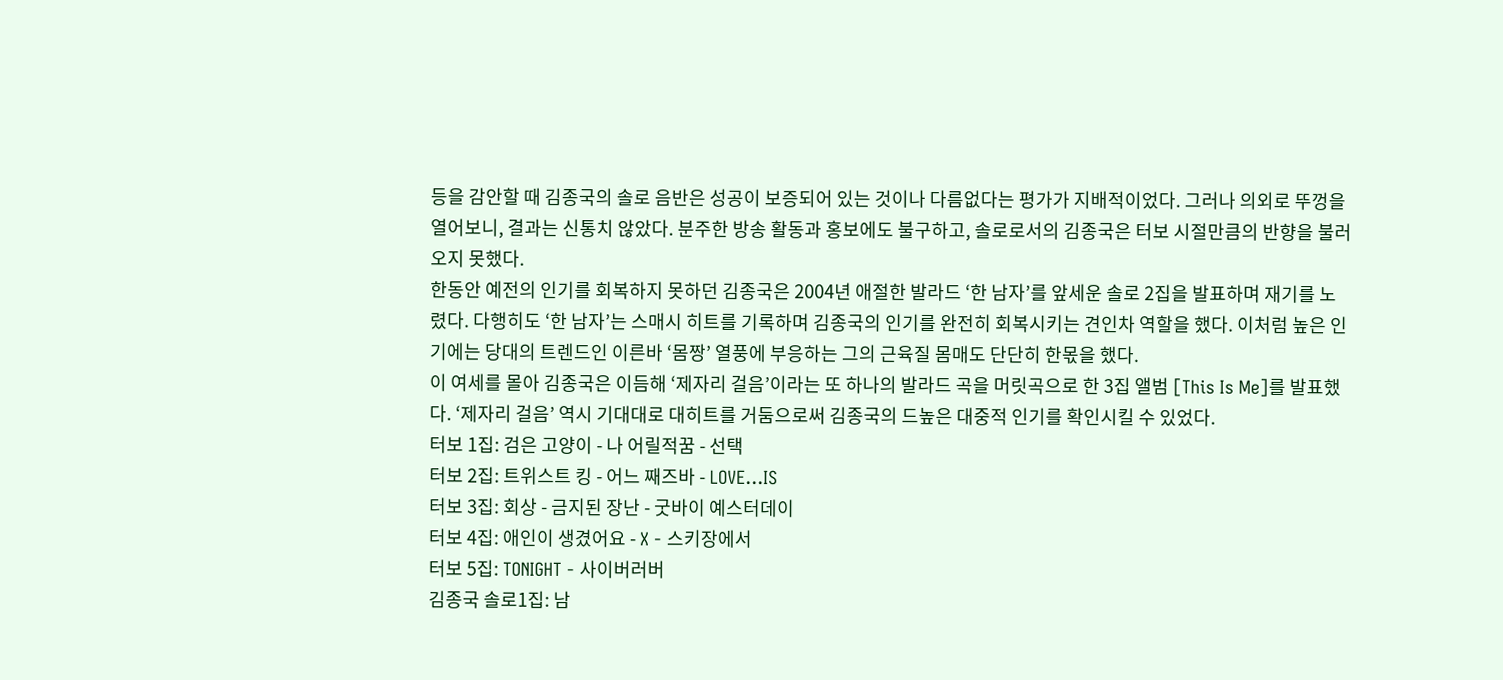등을 감안할 때 김종국의 솔로 음반은 성공이 보증되어 있는 것이나 다름없다는 평가가 지배적이었다. 그러나 의외로 뚜껑을 열어보니, 결과는 신통치 않았다. 분주한 방송 활동과 홍보에도 불구하고, 솔로로서의 김종국은 터보 시절만큼의 반향을 불러오지 못했다.
한동안 예전의 인기를 회복하지 못하던 김종국은 2004년 애절한 발라드 ‘한 남자’를 앞세운 솔로 2집을 발표하며 재기를 노렸다. 다행히도 ‘한 남자’는 스매시 히트를 기록하며 김종국의 인기를 완전히 회복시키는 견인차 역할을 했다. 이처럼 높은 인기에는 당대의 트렌드인 이른바 ‘몸짱’ 열풍에 부응하는 그의 근육질 몸매도 단단히 한몫을 했다.
이 여세를 몰아 김종국은 이듬해 ‘제자리 걸음’이라는 또 하나의 발라드 곡을 머릿곡으로 한 3집 앨범 [This Is Me]를 발표했다. ‘제자리 걸음’ 역시 기대대로 대히트를 거둠으로써 김종국의 드높은 대중적 인기를 확인시킬 수 있었다.
터보 1집: 검은 고양이 - 나 어릴적꿈 - 선택
터보 2집: 트위스트 킹 - 어느 째즈바 - LOVE...IS
터보 3집: 회상 - 금지된 장난 - 굿바이 예스터데이
터보 4집: 애인이 생겼어요 - X - 스키장에서
터보 5집: TONIGHT - 사이버러버
김종국 솔로1집: 남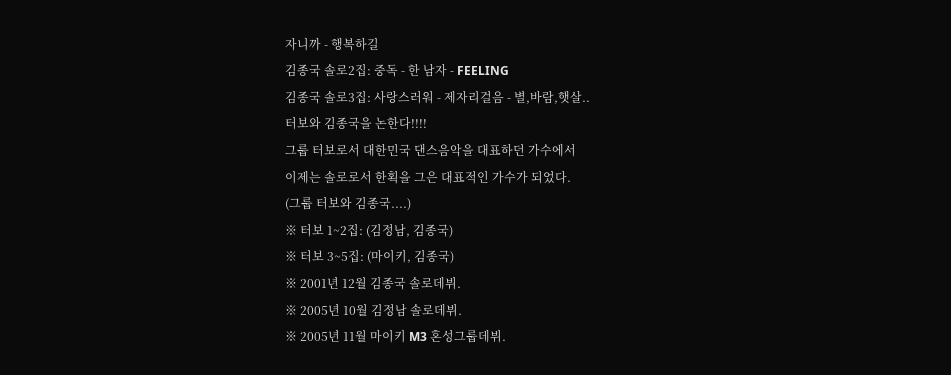자니까 - 행복하길
김종국 솔로2집: 중독 - 한 남자 - FEELING
김종국 솔로3집: 사랑스러워 - 제자리걸음 - 별,바람,햇살..
터보와 김종국을 논한다!!!!
그룹 터보로서 대한민국 댄스음악을 대표하던 가수에서
이제는 솔로로서 한획을 그은 대표적인 가수가 되었다.
(그룹 터보와 김종국....)
※ 터보 1~2집: (김정남, 김종국)
※ 터보 3~5집: (마이키, 김종국)
※ 2001년 12월 김종국 솔로데뷔.
※ 2005년 10월 김정남 솔로데뷔.
※ 2005년 11월 마이키 M3 혼성그룹데뷔.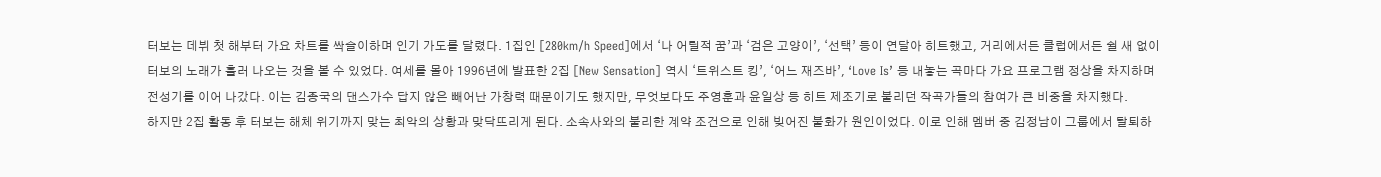터보는 데뷔 첫 해부터 가요 차트를 싹슬이하며 인기 가도를 달렸다. 1집인 [280km/h Speed]에서 ‘나 어릴적 꿈’과 ‘검은 고양이’, ‘선택’ 등이 연달아 히트했고, 거리에서든 클럽에서든 쉴 새 없이 터보의 노래가 흘러 나오는 것을 볼 수 있었다. 여세를 몰아 1996년에 발표한 2집 [New Sensation] 역시 ‘트위스트 킹’, ‘어느 재즈바’, ‘Love Is’ 등 내놓는 곡마다 가요 프로그램 정상을 차지하며 전성기를 이어 나갔다. 이는 김종국의 댄스가수 답지 않은 빼어난 가창력 때문이기도 했지만, 무엇보다도 주영훈과 윤일상 등 히트 제조기로 불리던 작곡가들의 참여가 큰 비중을 차지했다.
하지만 2집 활동 후 터보는 해체 위기까지 맞는 최악의 상황과 맞닥뜨리게 된다. 소속사와의 불리한 계약 조건으로 인해 빚어진 불화가 원인이었다. 이로 인해 멤버 중 김정남이 그룹에서 탈퇴하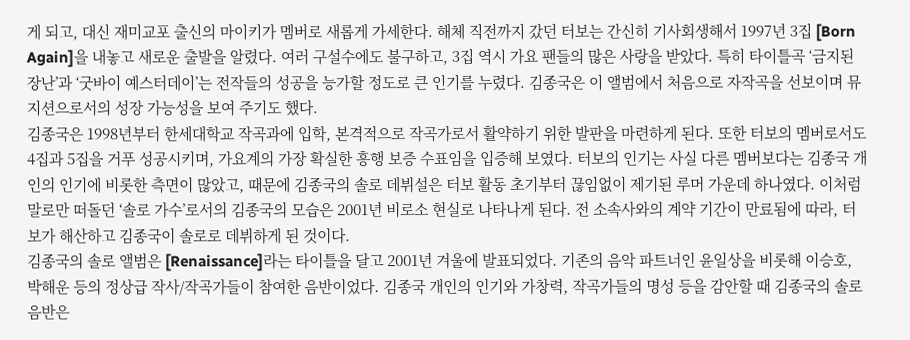게 되고, 대신 재미교포 출신의 마이키가 멤버로 새롭게 가세한다. 해체 직전까지 갔던 터보는 간신히 기사회생해서 1997년 3집 [Born Again]을 내놓고 새로운 출발을 알렸다. 여러 구설수에도 불구하고, 3집 역시 가요 팬들의 많은 사랑을 받았다. 특히 타이틀곡 ‘금지된 장난’과 ‘굿바이 예스터데이’는 전작들의 성공을 능가할 정도로 큰 인기를 누렸다. 김종국은 이 앨범에서 처음으로 자작곡을 선보이며 뮤지션으로서의 성장 가능성을 보여 주기도 했다.
김종국은 1998년부터 한세대학교 작곡과에 입학, 본격적으로 작곡가로서 활약하기 위한 발판을 마련하게 된다. 또한 터보의 멤버로서도 4집과 5집을 거푸 성공시키며, 가요계의 가장 확실한 흥행 보증 수표임을 입증해 보였다. 터보의 인기는 사실 다른 멤버보다는 김종국 개인의 인기에 비롯한 측면이 많았고, 때문에 김종국의 솔로 데뷔설은 터보 활동 초기부터 끊임없이 제기된 루머 가운데 하나였다. 이처럼 말로만 떠돌던 ‘솔로 가수’로서의 김종국의 모습은 2001년 비로소 현실로 나타나게 된다. 전 소속사와의 계약 기간이 만료됨에 따라, 터보가 해산하고 김종국이 솔로로 데뷔하게 된 것이다.
김종국의 솔로 앨범은 [Renaissance]라는 타이틀을 달고 2001년 겨울에 발표되었다. 기존의 음악 파트너인 윤일상을 비롯해 이승호, 박해운 등의 정상급 작사/작곡가들이 참여한 음반이었다. 김종국 개인의 인기와 가창력, 작곡가들의 명성 등을 감안할 때 김종국의 솔로 음반은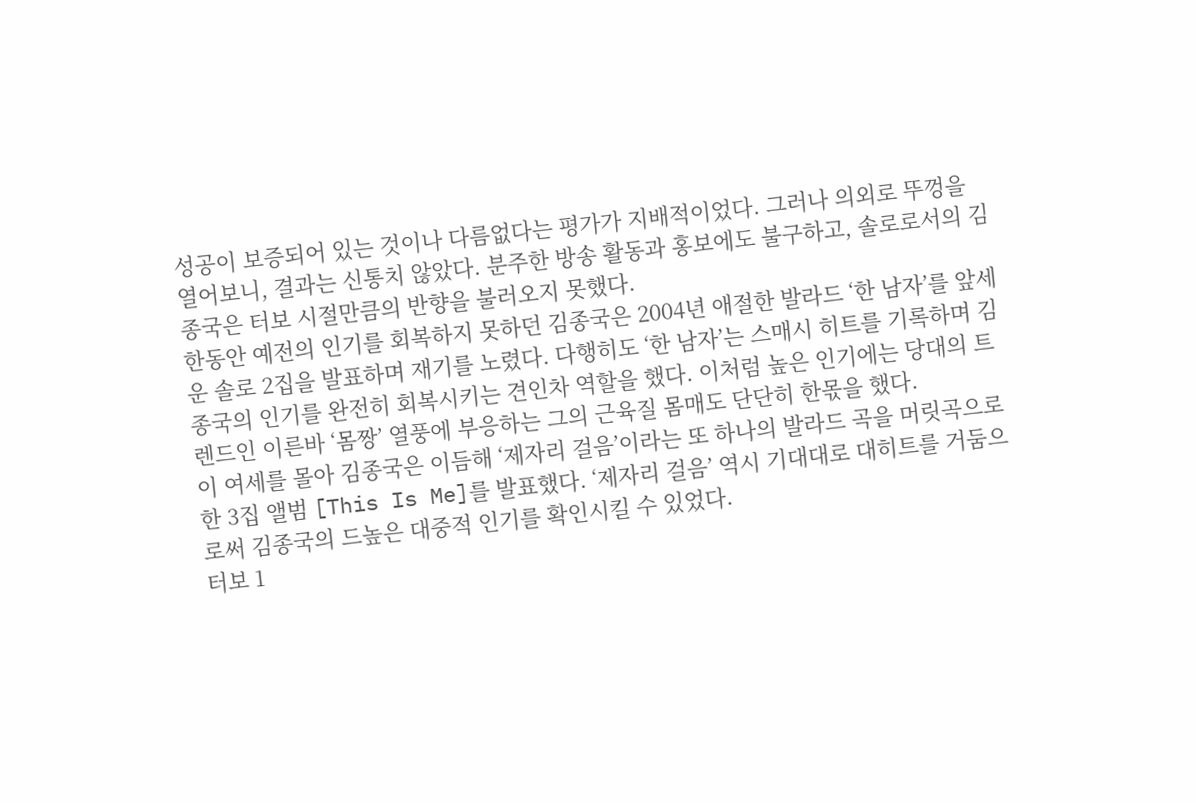성공이 보증되어 있는 것이나 다름없다는 평가가 지배적이었다. 그러나 의외로 뚜껑을 열어보니, 결과는 신통치 않았다. 분주한 방송 활동과 홍보에도 불구하고, 솔로로서의 김종국은 터보 시절만큼의 반향을 불러오지 못했다.
한동안 예전의 인기를 회복하지 못하던 김종국은 2004년 애절한 발라드 ‘한 남자’를 앞세운 솔로 2집을 발표하며 재기를 노렸다. 다행히도 ‘한 남자’는 스매시 히트를 기록하며 김종국의 인기를 완전히 회복시키는 견인차 역할을 했다. 이처럼 높은 인기에는 당대의 트렌드인 이른바 ‘몸짱’ 열풍에 부응하는 그의 근육질 몸매도 단단히 한몫을 했다.
이 여세를 몰아 김종국은 이듬해 ‘제자리 걸음’이라는 또 하나의 발라드 곡을 머릿곡으로 한 3집 앨범 [This Is Me]를 발표했다. ‘제자리 걸음’ 역시 기대대로 대히트를 거둠으로써 김종국의 드높은 대중적 인기를 확인시킬 수 있었다.
터보 1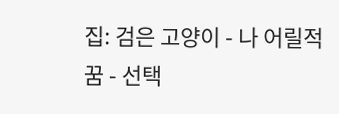집: 검은 고양이 - 나 어릴적꿈 - 선택